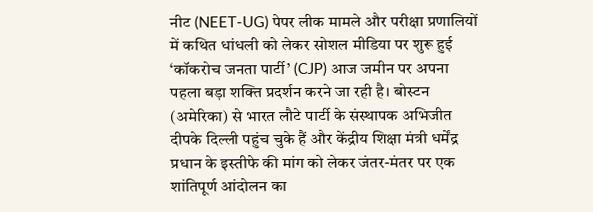नीट (NEET-UG) पेपर लीक मामले और परीक्षा प्रणालियों में कथित धांधली को लेकर सोशल मीडिया पर शुरू हुई ‘कॉकरोच जनता पार्टी’ (CJP) आज जमीन पर अपना पहला बड़ा शक्ति प्रदर्शन करने जा रही है। बोस्टन (अमेरिका) से भारत लौटे पार्टी के संस्थापक अभिजीत दीपके दिल्ली पहुंच चुके हैं और केंद्रीय शिक्षा मंत्री धर्मेंद्र प्रधान के इस्तीफे की मांग को लेकर जंतर-मंतर पर एक शांतिपूर्ण आंदोलन का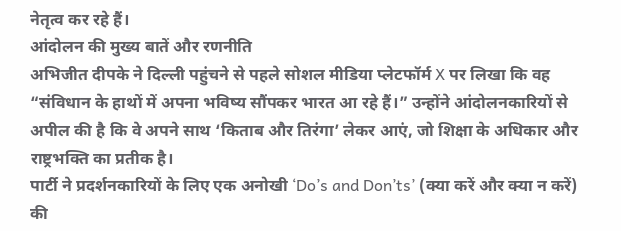नेतृत्व कर रहे हैं।
आंदोलन की मुख्य बातें और रणनीति
अभिजीत दीपके ने दिल्ली पहुंचने से पहले सोशल मीडिया प्लेटफॉर्म X पर लिखा कि वह “संविधान के हाथों में अपना भविष्य सौंपकर भारत आ रहे हैं।” उन्होंने आंदोलनकारियों से अपील की है कि वे अपने साथ ‘किताब और तिरंगा’ लेकर आएं, जो शिक्षा के अधिकार और राष्ट्रभक्ति का प्रतीक है।
पार्टी ने प्रदर्शनकारियों के लिए एक अनोखी ‘Do’s and Don’ts’ (क्या करें और क्या न करें) की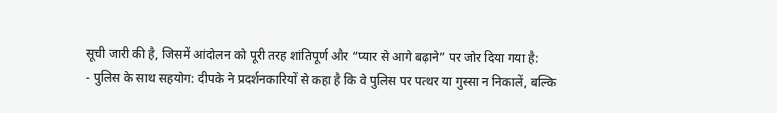सूची जारी की है, जिसमें आंदोलन को पूरी तरह शांतिपूर्ण और “प्यार से आगे बढ़ाने” पर जोर दिया गया है:
- पुलिस के साथ सहयोग: दीपके ने प्रदर्शनकारियों से कहा है कि वे पुलिस पर पत्थर या गुस्सा न निकालें, बल्कि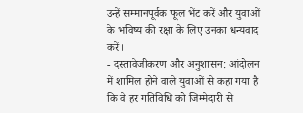उन्हें सम्मानपूर्वक फूल भेंट करें और युवाओं के भविष्य की रक्षा के लिए उनका धन्यवाद करें।
- दस्तावेजीकरण और अनुशासन: आंदोलन में शामिल होने वाले युवाओं से कहा गया है कि वे हर गतिविधि को जिम्मेदारी से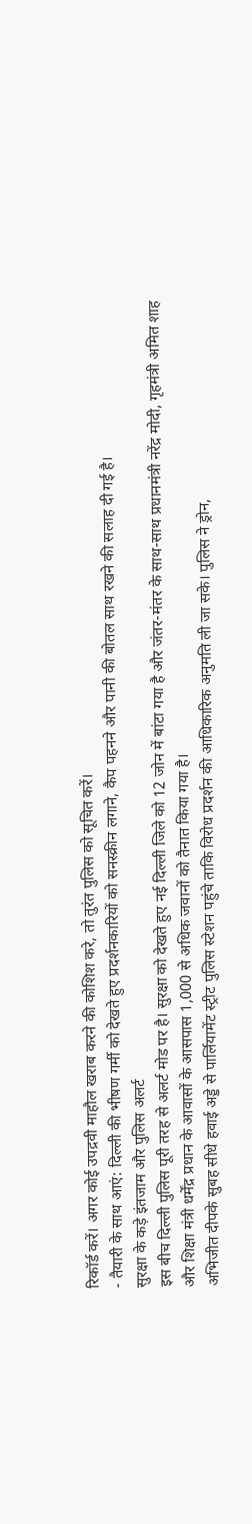रिकॉर्ड करें। अगर कोई उपद्रवी माहौल खराब करने की कोशिश करे, तो तुरंत पुलिस को सूचित करें।
- तैयारी के साथ आएं: दिल्ली की भीषण गर्मी को देखते हुए प्रदर्शनकारियों को सनस्क्रीन लगाने, कैप पहनने और पानी की बोतल साथ रखने की सलाह दी गई है।
सुरक्षा के कड़े इंतजाम और पुलिस अलर्ट
इस बीच दिल्ली पुलिस पूरी तरह से अलर्ट मोड पर है। सुरक्षा को देखते हुए नई दिल्ली जिले को 12 जोन में बांटा गया है और जंतर-मंतर के साथ-साथ प्रधानमंत्री नरेंद्र मोदी, गृहमंत्री अमित शाह और शिक्षा मंत्री धर्मेंद्र प्रधान के आवासों के आसपास 1,000 से अधिक जवानों को तैनात किया गया है।
अभिजीत दीपके सुबह सीधे हवाई अड्डे से पार्लियामेंट स्ट्रीट पुलिस स्टेशन पहुंचे ताकि विरोध प्रदर्शन की आधिकारिक अनुमति ली जा सके। पुलिस ने ड्रोन,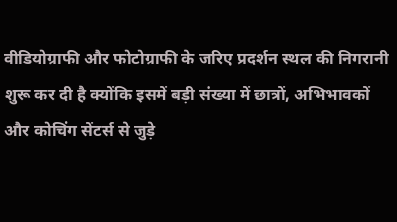वीडियोग्राफी और फोटोग्राफी के जरिए प्रदर्शन स्थल की निगरानी शुरू कर दी है क्योंकि इसमें बड़ी संख्या में छात्रों, अभिभावकों और कोचिंग सेंटर्स से जुड़े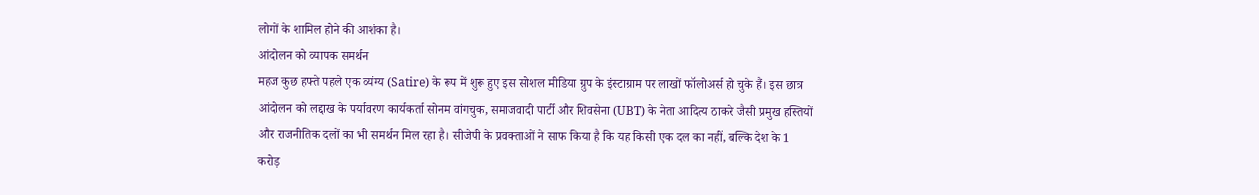लोगों के शामिल होने की आशंका है।
आंदोलन को व्यापक समर्थन
महज कुछ हफ्ते पहले एक व्यंग्य (Satire) के रूप में शुरू हुए इस सोशल मीडिया ग्रुप के इंस्टाग्राम पर लाखों फॉलोअर्स हो चुके हैं। इस छात्र आंदोलन को लद्दाख के पर्यावरण कार्यकर्ता सोनम वांगचुक, समाजवादी पार्टी और शिवसेना (UBT) के नेता आदित्य ठाकरे जैसी प्रमुख हस्तियों और राजनीतिक दलों का भी समर्थन मिल रहा है। सीजेपी के प्रवक्ताओं ने साफ किया है कि यह किसी एक दल का नहीं, बल्कि देश के 1 करोड़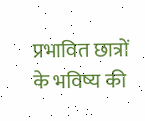प्रभावित छात्रों के भविष्य की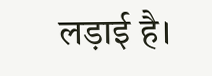लड़ाई है।